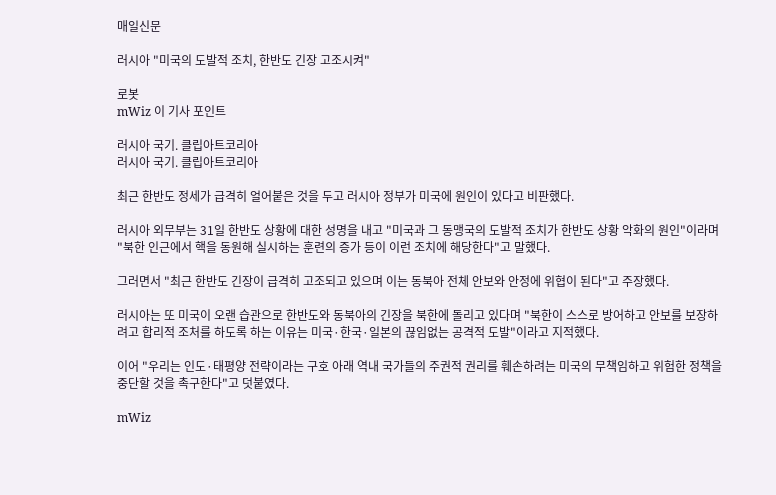매일신문

러시아 "미국의 도발적 조치, 한반도 긴장 고조시켜"

로봇
mWiz 이 기사 포인트

러시아 국기. 클립아트코리아
러시아 국기. 클립아트코리아

최근 한반도 정세가 급격히 얼어붙은 것을 두고 러시아 정부가 미국에 원인이 있다고 비판했다.

러시아 외무부는 31일 한반도 상황에 대한 성명을 내고 "미국과 그 동맹국의 도발적 조치가 한반도 상황 악화의 원인"이라며 "북한 인근에서 핵을 동원해 실시하는 훈련의 증가 등이 이런 조치에 해당한다"고 말했다.

그러면서 "최근 한반도 긴장이 급격히 고조되고 있으며 이는 동북아 전체 안보와 안정에 위협이 된다"고 주장했다.

러시아는 또 미국이 오랜 습관으로 한반도와 동북아의 긴장을 북한에 돌리고 있다며 "북한이 스스로 방어하고 안보를 보장하려고 합리적 조처를 하도록 하는 이유는 미국·한국·일본의 끊임없는 공격적 도발"이라고 지적했다.

이어 "우리는 인도·태평양 전략이라는 구호 아래 역내 국가들의 주권적 권리를 훼손하려는 미국의 무책임하고 위험한 정책을 중단할 것을 촉구한다"고 덧붙였다.

mWiz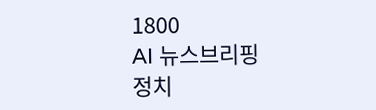1800
AI 뉴스브리핑
정치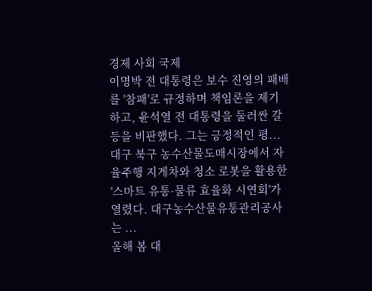경제 사회 국제
이명박 전 대통령은 보수 진영의 패배를 '참패'로 규정하며 책임론을 제기하고, 윤석열 전 대통령을 둘러싼 갈등을 비판했다. 그는 긍정적인 평...
대구 북구 농수산물도매시장에서 자율주행 지게차와 청소 로봇을 활용한 '스마트 유통·물류 효율화 시연회'가 열렸다. 대구농수산물유통관리공사는 ...
올해 봄 대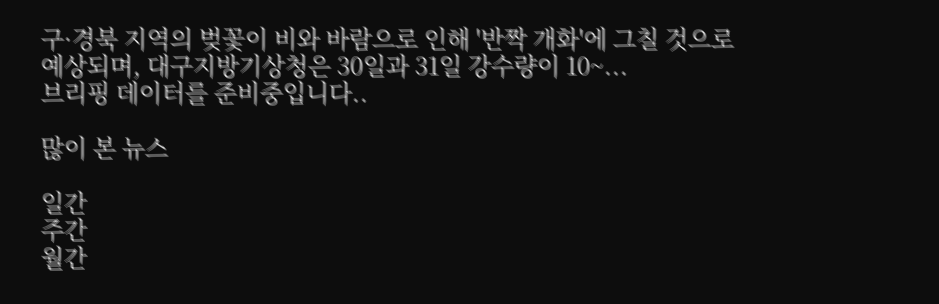구·경북 지역의 벚꽃이 비와 바람으로 인해 '반짝 개화'에 그칠 것으로 예상되며, 대구지방기상청은 30일과 31일 강수량이 10~...
브리핑 데이터를 준비중입니다..

많이 본 뉴스

일간
주간
월간